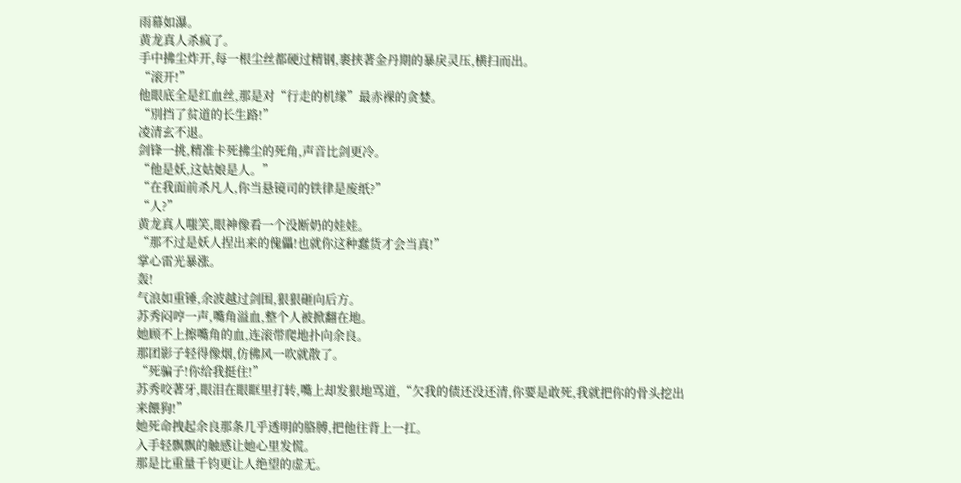雨幕如瀑。
黄龙真人杀疯了。
手中拂尘炸开,每一根尘丝都硬过精钢,裹挟著金丹期的暴戾灵压,横扫而出。
“滚开!”
他眼底全是红血丝,那是对“行走的机缘”最赤裸的贪婪。
“別挡了贫道的长生路!”
凌清玄不退。
剑锋一挑,精准卡死拂尘的死角,声音比剑更冷。
“他是妖,这姑娘是人。”
“在我面前杀凡人,你当悬镜司的铁律是废纸?”
“人?”
黄龙真人嗤笑,眼神像看一个没断奶的娃娃。
“那不过是妖人捏出来的傀儡!也就你这种蠢货才会当真!”
掌心雷光暴涨。
轰!
气浪如重锤,余波越过剑围,狠狠砸向后方。
苏秀闷哼一声,嘴角溢血,整个人被掀翻在地。
她顾不上擦嘴角的血,连滚带爬地扑向余良。
那团影子轻得像烟,仿佛风一吹就散了。
“死骗子!你给我挺住!”
苏秀咬著牙,眼泪在眼眶里打转,嘴上却发狠地骂道,“欠我的债还没还清,你要是敢死,我就把你的骨头挖出来餵狗!”
她死命拽起余良那条几乎透明的胳膊,把他往背上一扛。
入手轻飘飘的触感让她心里发慌。
那是比重量千钧更让人绝望的虚无。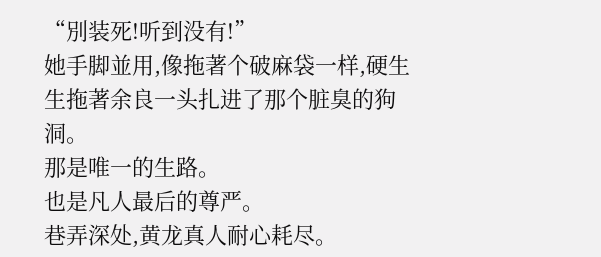“別装死!听到没有!”
她手脚並用,像拖著个破麻袋一样,硬生生拖著余良一头扎进了那个脏臭的狗洞。
那是唯一的生路。
也是凡人最后的尊严。
巷弄深处,黄龙真人耐心耗尽。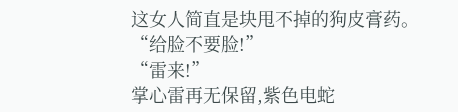这女人简直是块甩不掉的狗皮膏药。
“给脸不要脸!”
“雷来!”
掌心雷再无保留,紫色电蛇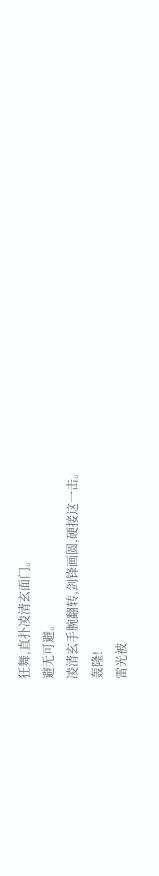狂舞,直扑凌清玄面门。
避无可避。
凌清玄手腕翻转,剑锋画圆,硬接这一击。
轰隆!
雷光被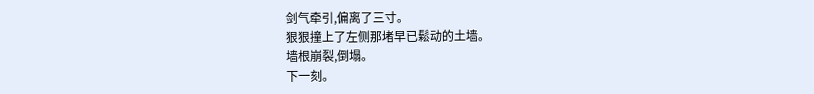剑气牵引,偏离了三寸。
狠狠撞上了左侧那堵早已鬆动的土墙。
墙根崩裂,倒塌。
下一刻。